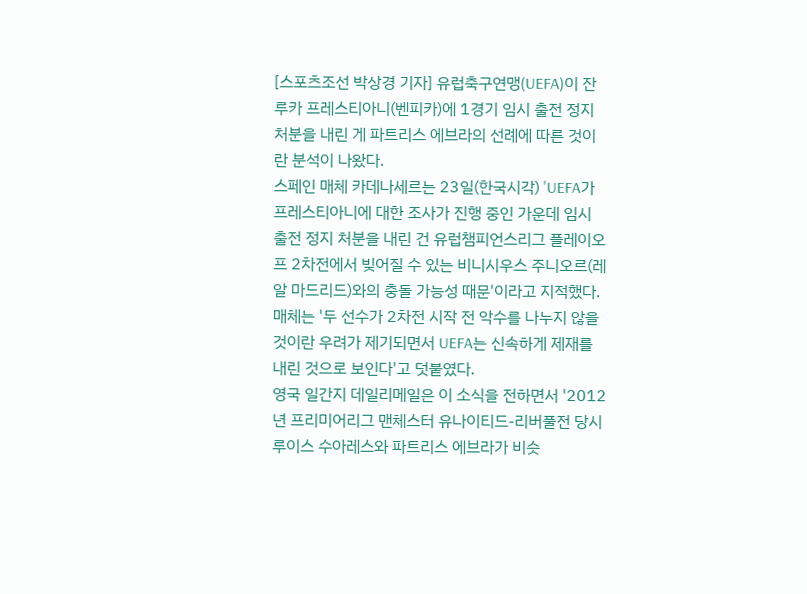[스포츠조선 박상경 기자] 유럽축구연맹(UEFA)이 잔루카 프레스티아니(벤피카)에 1경기 임시 출전 정지 처분을 내린 게 파트리스 에브라의 선례에 따른 것이란 분석이 나왔다.
스페인 매체 카데나세르는 23일(한국시각) 'UEFA가 프레스티아니에 대한 조사가 진행 중인 가운데 임시 출전 정지 처분을 내린 건 유럽챔피언스리그 플레이오프 2차전에서 빚어질 수 있는 비니시우스 주니오르(레알 마드리드)와의 충돌 가능성 때문'이라고 지적했다. 매체는 '두 선수가 2차전 시작 전 악수를 나누지 않을 것이란 우려가 제기되면서 UEFA는 신속하게 제재를 내린 것으로 보인다'고 덧붙였다.
영국 일간지 데일리메일은 이 소식을 전하면서 '2012년 프리미어리그 맨체스터 유나이티드-리버풀전 당시 루이스 수아레스와 파트리스 에브라가 비슷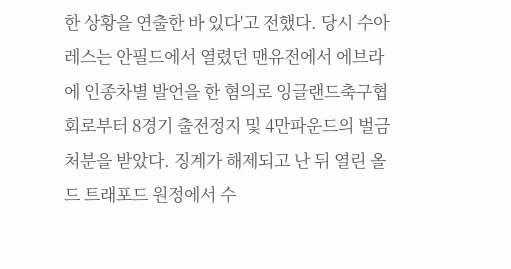한 상황을 연출한 바 있다'고 전했다. 당시 수아레스는 안필드에서 열렸던 맨유전에서 에브라에 인종차별 발언을 한 혐의로 잉글랜드축구협회로부터 8경기 출전정지 및 4만파운드의 벌금 처분을 받았다. 징계가 해제되고 난 뒤 열린 올드 트래포드 원정에서 수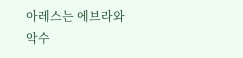아레스는 에브라와 악수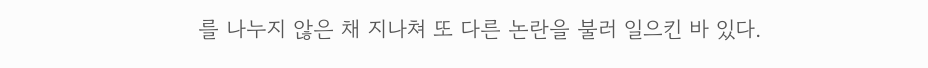를 나누지 않은 채 지나쳐 또 다른 논란을 불러 일으킨 바 있다.